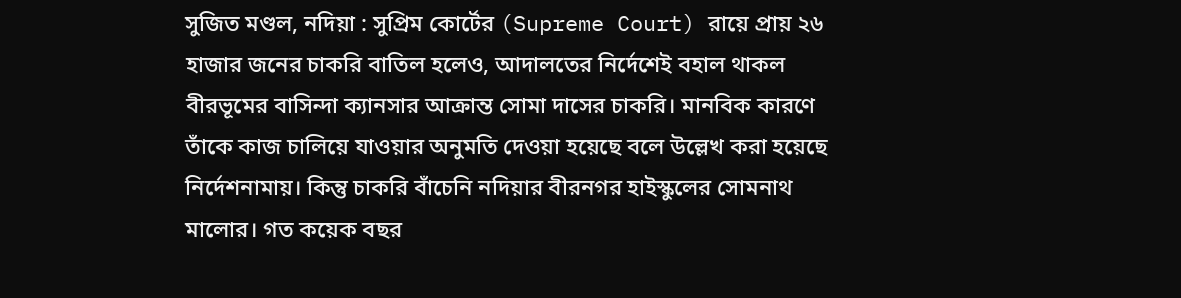সুজিত মণ্ডল, নদিয়া : সুপ্রিম কোর্টের (Supreme Court) রায়ে প্রায় ২৬ হাজার জনের চাকরি বাতিল হলেও, আদালতের নির্দেশেই বহাল থাকল বীরভূমের বাসিন্দা ক্যানসার আক্রান্ত সোমা দাসের চাকরি। মানবিক কারণে তাঁকে কাজ চালিয়ে যাওয়ার অনুমতি দেওয়া হয়েছে বলে উল্লেখ করা হয়েছে নির্দেশনামায়। কিন্তু চাকরি বাঁচেনি নদিয়ার বীরনগর হাইস্কুলের সোমনাথ মালোর। গত কয়েক বছর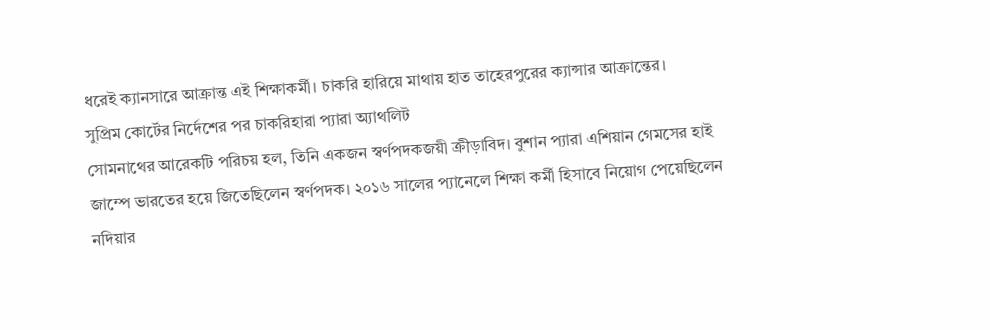ধরেই ক্যানসারে আক্রান্ত এই শিক্ষাকর্মী। চাকরি হারিয়ে মাথায় হাত তাহেরপুরের ক্যান্সার আক্রান্তের।
সুপ্রিম কোর্টের নির্দেশের পর চাকরিহারা প্যারা অ্যাথলিট
সোমনাথের আরেকটি পরিচয় হল, তিনি একজন স্বর্ণপদকজয়ী ক্রীড়াবিদ। বুশান প্যারা এশিয়ান গেমসের হাই জাম্পে ভারতের হয়ে জিতেছিলেন স্বর্ণপদক। ২০১৬ সালের প্যানেলে শিক্ষা কর্মী হিসাবে নিয়োগ পেয়েছিলেন নদিয়ার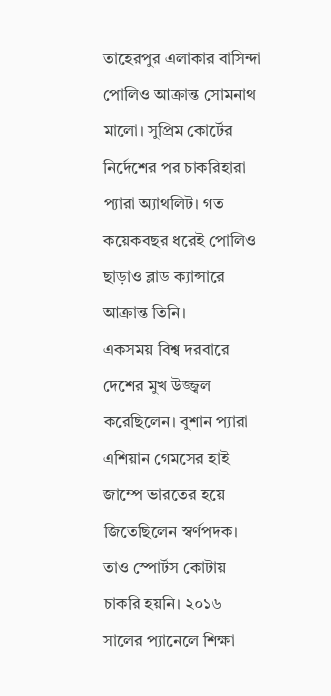তাহেরপুর এলাকার বাসিন্দা পোলিও আক্রান্ত সোমনাথ মালো। সুপ্রিম কোর্টের নির্দেশের পর চাকরিহারা প্যারা অ্যাথলিট। গত কয়েকবছর ধরেই পোলিও ছাড়াও ব্লাড ক্যান্সারে আক্রান্ত তিনি।
একসময় বিশ্ব দরবারে দেশের মুখ উজ্জ্বল করেছিলেন। বুশান প্যারা এশিয়ান গেমসের হাই জাম্পে ভারতের হয়ে জিতেছিলেন স্বর্ণপদক। তাও স্পোর্টস কোটায় চাকরি হয়নি। ২০১৬ সালের প্যানেলে শিক্ষা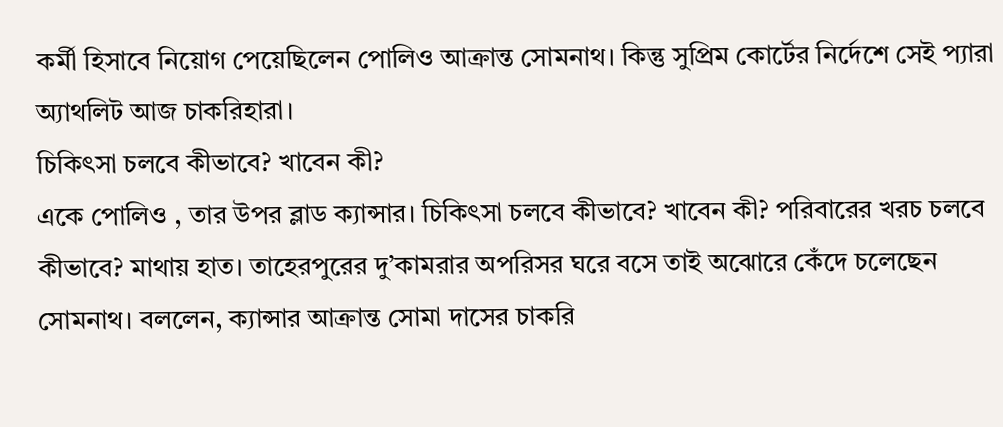কর্মী হিসাবে নিয়োগ পেয়েছিলেন পোলিও আক্রান্ত সোমনাথ। কিন্তু সুপ্রিম কোর্টের নির্দেশে সেই প্যারা অ্যাথলিট আজ চাকরিহারা।
চিকিৎসা চলবে কীভাবে? খাবেন কী?
একে পোলিও , তার উপর ব্লাড ক্যান্সার। চিকিৎসা চলবে কীভাবে? খাবেন কী? পরিবারের খরচ চলবে কীভাবে? মাথায় হাত। তাহেরপুরের দু’কামরার অপরিসর ঘরে বসে তাই অঝোরে কেঁদে চলেছেন সোমনাথ। বললেন, ক্যান্সার আক্রান্ত সোমা দাসের চাকরি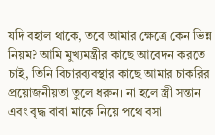যদি বহাল থাকে, তবে আমার ক্ষেত্রে কেন ভিন্ন নিয়ম? আমি মুখ্যমন্ত্রীর কাছে আবেদন করতে চাই, তিনি বিচারব্যবস্থার কাছে আমার চাকরির প্রয়োজনীয়তা তুলে ধরুন। না হলে স্ত্রী সন্তান এবং বৃদ্ধ বাবা মাকে নিয়ে পথে বসা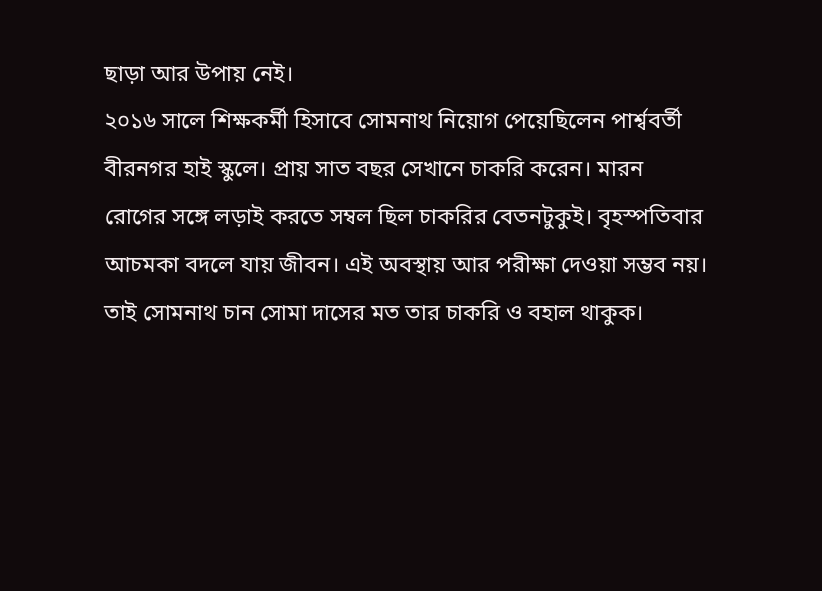ছাড়া আর উপায় নেই।
২০১৬ সালে শিক্ষকর্মী হিসাবে সোমনাথ নিয়োগ পেয়েছিলেন পার্শ্ববর্তী বীরনগর হাই স্কুলে। প্রায় সাত বছর সেখানে চাকরি করেন। মারন রোগের সঙ্গে লড়াই করতে সম্বল ছিল চাকরির বেতনটুকুই। বৃহস্পতিবার আচমকা বদলে যায় জীবন। এই অবস্থায় আর পরীক্ষা দেওয়া সম্ভব নয়। তাই সোমনাথ চান সোমা দাসের মত তার চাকরি ও বহাল থাকুক।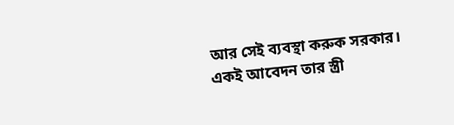আর সেই ব্যবস্থা করুক সরকার। একই আবেদন তার স্ত্রী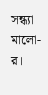সন্ধ্যা মালো-র।